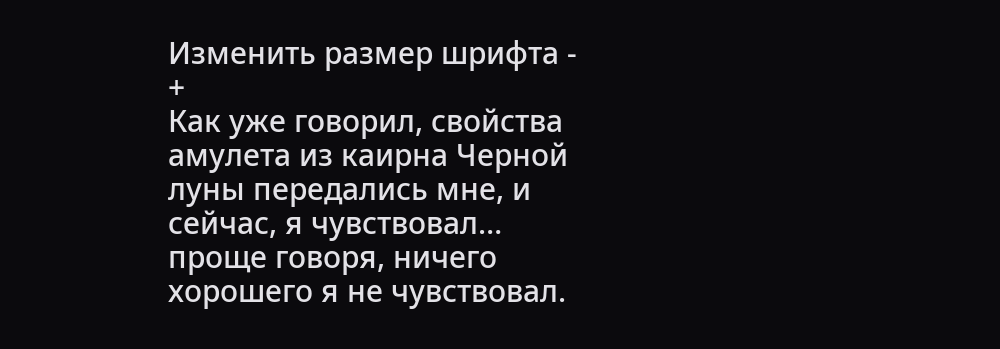Изменить размер шрифта - +
Как уже говорил, свойства амулета из каирна Черной луны передались мне, и сейчас, я чувствовал… проще говоря, ничего хорошего я не чувствовал.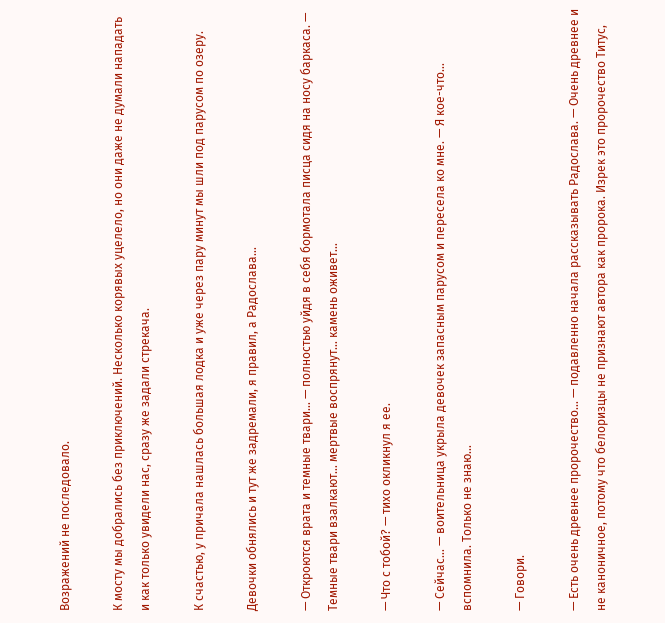Возражений не последовало.

К мосту мы добрались без приключений. Несколько корявых уцелело, но они даже не думали нападать и как только увидели нас, сразу же задали стрекача.

К счастью, у причала нашлась большая лодка и уже через пару минут мы шли под парусом по озеру.

Девочки обнялись и тут же задремали, я правил, а Радослава…

— Откроются врата и темные твари… — полностью уйдя в себя бормотала писца сидя на носу баркаса. — Темные твари взалкают… мертвые воспрянут… камень оживет…

— Что с тобой? — тихо окликнул я ее.

— Сейчас… — воительница укрыла девочек запасным парусом и пересела ко мне. — Я кое-что… вспомнила. Только не знаю…

— Говори.

— Есть очень древнее пророчество… — подавленно начала рассказывать Радослава. — Очень древнее и не каноничное, потому что белоризцы не признают автора как пророка. Изрек это пророчество Титус,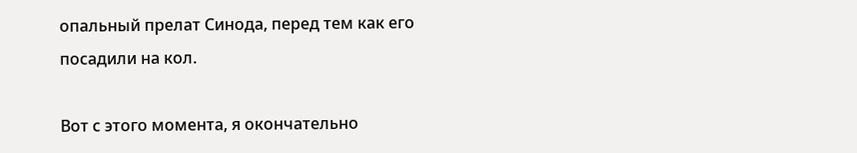опальный прелат Синода, перед тем как его посадили на кол.

Вот с этого момента, я окончательно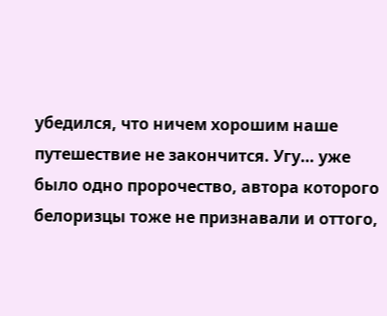убедился, что ничем хорошим наше путешествие не закончится. Угу… уже было одно пророчество, автора которого белоризцы тоже не признавали и оттого,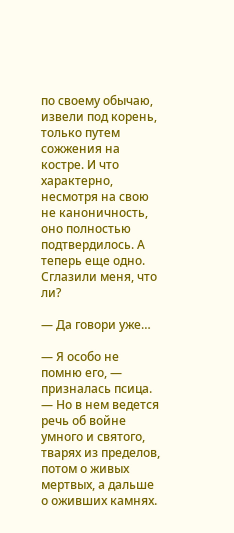по своему обычаю, извели под корень, только путем сожжения на костре. И что характерно, несмотря на свою не каноничность, оно полностью подтвердилось. А теперь еще одно. Сглазили меня, что ли?

— Да говори уже…

— Я особо не помню его, — призналась псица. — Но в нем ведется речь об войне умного и святого, тварях из пределов, потом о живых мертвых, а дальше о оживших камнях.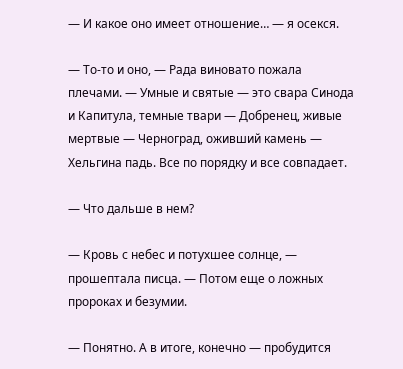— И какое оно имеет отношение… — я осекся.

— То-то и оно, — Рада виновато пожала плечами. — Умные и святые — это свара Синода и Капитула, темные твари — Добренец, живые мертвые — Черноград, оживший камень — Хельгина падь. Все по порядку и все совпадает.

— Что дальше в нем?

— Кровь с небес и потухшее солнце, — прошептала писца. — Потом еще о ложных пророках и безумии.

— Понятно. А в итоге, конечно — пробудится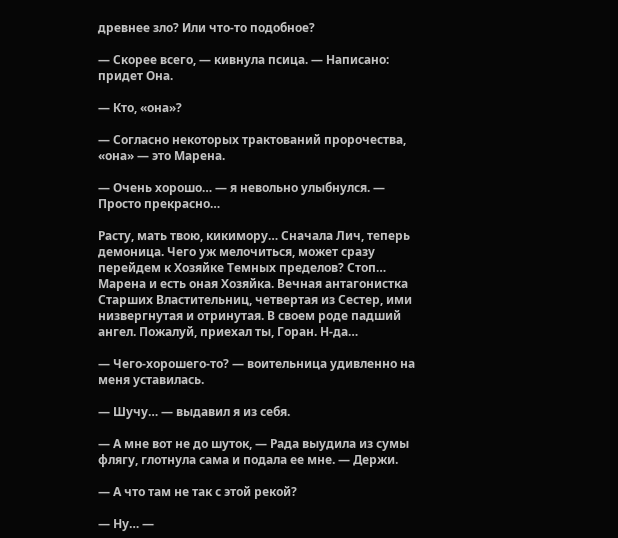древнее зло? Или что-то подобное?

— Скорее всего, — кивнула псица. — Написано: придет Она.

— Кто, «она»?

— Согласно некоторых трактований пророчества, «она» — это Марена.

— Очень хорошо… — я невольно улыбнулся. — Просто прекрасно…

Расту, мать твою, кикимору… Сначала Лич, теперь демоница. Чего уж мелочиться, может сразу перейдем к Хозяйке Темных пределов? Стоп… Марена и есть оная Хозяйка. Вечная антагонистка Старших Властительниц, четвертая из Сестер, ими низвергнутая и отринутая. В своем роде падший ангел. Пожалуй, приехал ты, Горан. Н-да…

— Чего-хорошего-то? — воительница удивленно на меня уставилась.

— Шучу… — выдавил я из себя.

— А мне вот не до шуток, — Рада выудила из сумы флягу, глотнула сама и подала ее мне. — Держи.

— А что там не так с этой рекой?

— Ну… —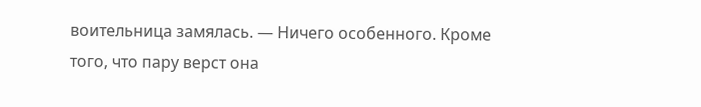воительница замялась. — Ничего особенного. Кроме того, что пару верст она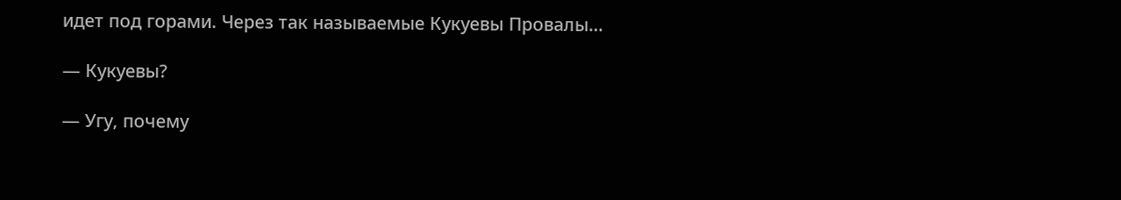идет под горами. Через так называемые Кукуевы Провалы…

— Кукуевы?

— Угу, почему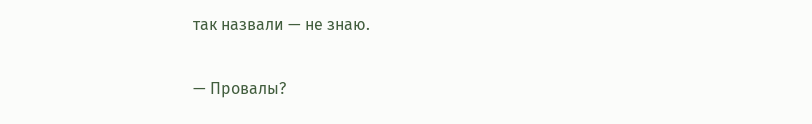так назвали — не знаю.

— Провалы?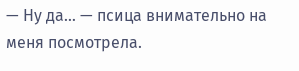— Ну да… — псица внимательно на меня посмотрела.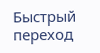Быстрый переход